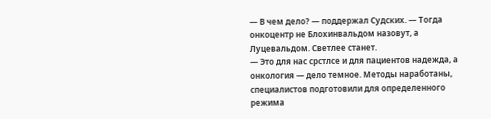— В чем дело? — поддержал Судских. — Тогда онкоцентр не Блохинвальдом назовут, а Луцевальдом. Светлее станет.
— Это для нас срстлсе и для пациентов надежда, а онкология — дело темное. Методы наработаны, специалистов подготовили для определенного режима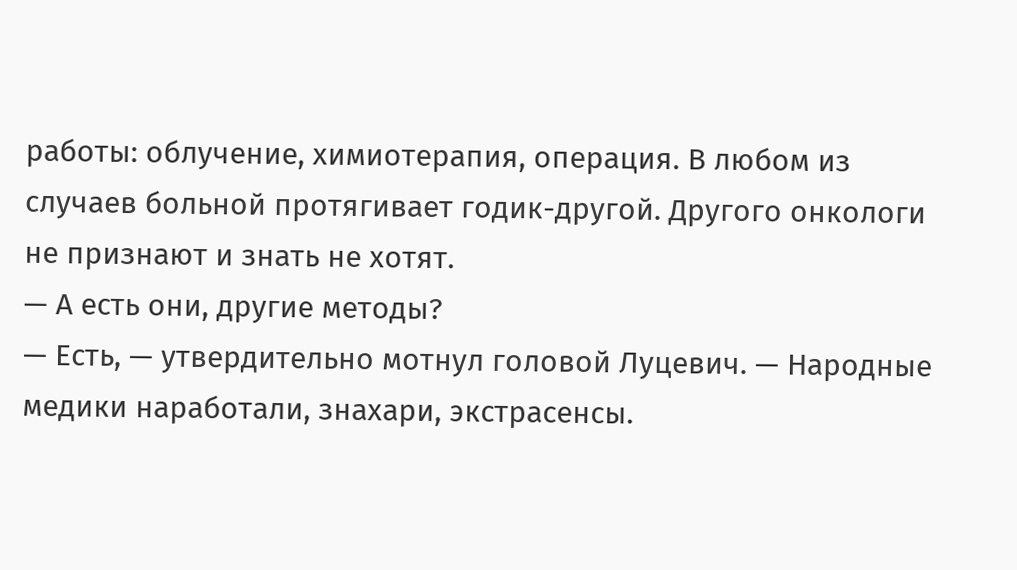работы: облучение, химиотерапия, операция. В любом из случаев больной протягивает годик-другой. Другого онкологи не признают и знать не хотят.
— А есть они, другие методы?
— Есть, — утвердительно мотнул головой Луцевич. — Народные медики наработали, знахари, экстрасенсы.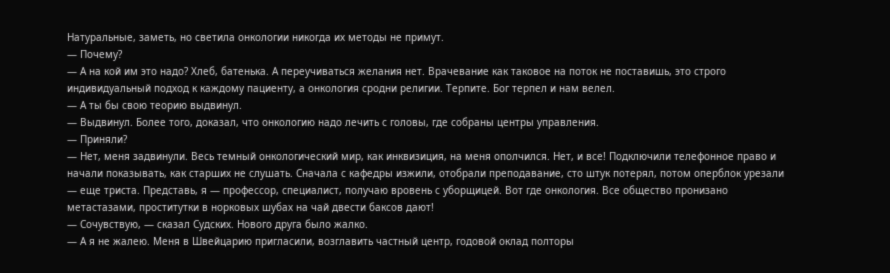Натуральные, заметь, но светила онкологии никогда их методы не примут.
— Почему?
— А на кой им это надо? Хлеб, батенька. А переучиваться желания нет. Врачевание как таковое на поток не поставишь, это строго индивидуальный подход к каждому пациенту, а онкология сродни религии. Терпите. Бог терпел и нам велел.
— А ты бы свою теорию выдвинул.
— Выдвинул. Более того, доказал, что онкологию надо лечить с головы, где собраны центры управления.
— Приняли?
— Нет, меня задвинули. Весь темный онкологический мир, как инквизиция, на меня ополчился. Нет, и все! Подключили телефонное право и начали показывать, как старших не слушать. Сначала с кафедры изжили, отобрали преподавание, сто штук потерял, потом оперблок урезали — еще триста. Представь, я — профессор, специалист, получаю вровень с уборщицей. Вот где онкология. Все общество пронизано метастазами, проститутки в норковых шубах на чай двести баксов дают!
— Сочувствую, — сказал Судских. Нового друга было жалко.
— А я не жалею. Меня в Швейцарию пригласили, возглавить частный центр, годовой оклад полторы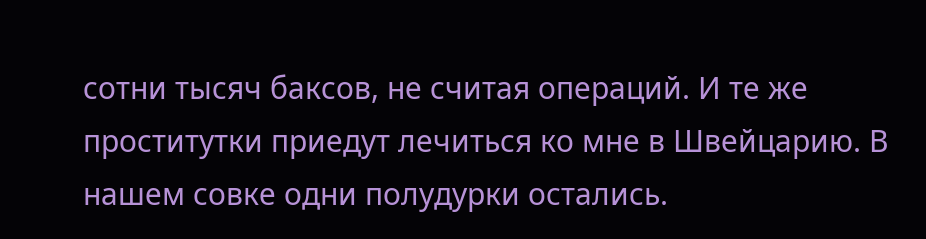сотни тысяч баксов, не считая операций. И те же проститутки приедут лечиться ко мне в Швейцарию. В нашем совке одни полудурки остались.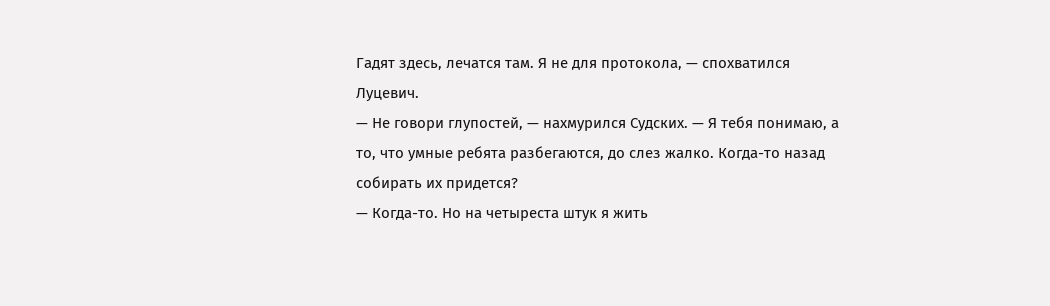Гадят здесь, лечатся там. Я не для протокола, — спохватился Луцевич.
— Не говори глупостей, — нахмурился Судских. — Я тебя понимаю, а то, что умные ребята разбегаются, до слез жалко. Когда-то назад собирать их придется?
— Когда-то. Но на четыреста штук я жить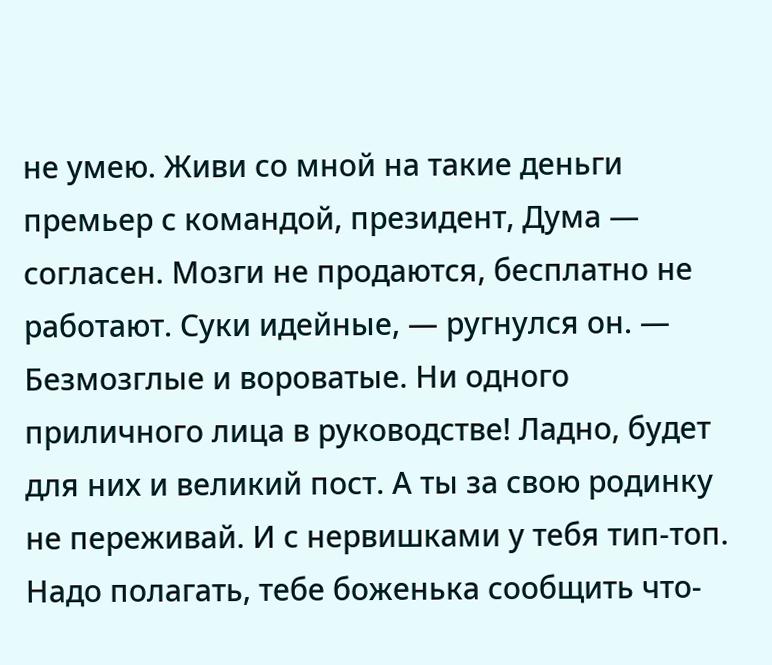не умею. Живи со мной на такие деньги премьер с командой, президент, Дума — согласен. Мозги не продаются, бесплатно не работают. Суки идейные, — ругнулся он. — Безмозглые и вороватые. Ни одного приличного лица в руководстве! Ладно, будет для них и великий пост. А ты за свою родинку не переживай. И с нервишками у тебя тип-топ. Надо полагать, тебе боженька сообщить что-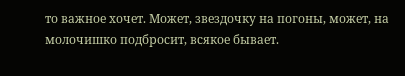то важное хочет. Может, звездочку на погоны, может, на молочишко подбросит, всякое бывает.